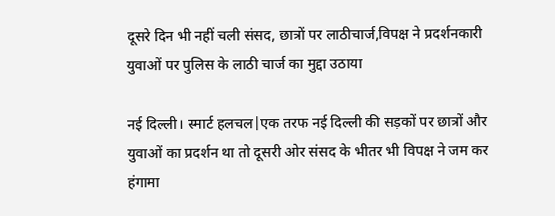दूसरे दिन भी नहीं चली संसद, छात्रों पर लाठीचार्ज,विपक्ष ने प्रदर्शनकारी युवाओं पर पुलिस के लाठी चार्ज का मुद्दा उठाया

नई दिल्ली। स्मार्ट हलचल|एक तरफ नई दिल्ली की सड़कों पर छात्रों और युवाओं का प्रदर्शन था तो दूसरी ओर संसद के भीतर भी विपक्ष ने जम कर हंगामा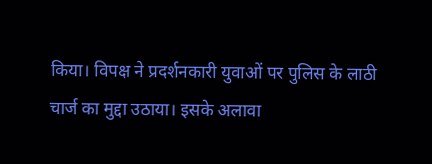किया। विपक्ष ने प्रदर्शनकारी युवाओं पर पुलिस के लाठी चार्ज का मुद्दा उठाया। इसके अलावा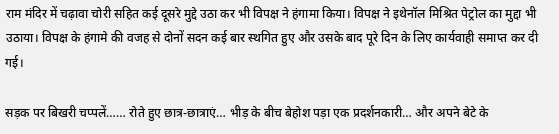राम मंदिर में चढ़ावा चोरी सहित कई दूसरे मुद्दे उठा कर भी विपक्ष ने हंगामा किया। विपक्ष ने इथेनॉल मिश्रित पेट्रोल का मुद्दा भी उठाया। विपक्ष के हंगामे की वजह से दोनों सदन कई बार स्थगित हुए और उसके बाद पूरे दिन के लिए कार्यवाही समाप्त कर दी गई।

सड़क पर बिखरी चप्पलें…… रोते हुए छात्र-छात्राएं… भीड़ के बीच बेहोश पड़ा एक प्रदर्शनकारी… और अपने बेटे के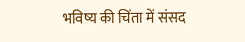भविष्य की चिंता में संसद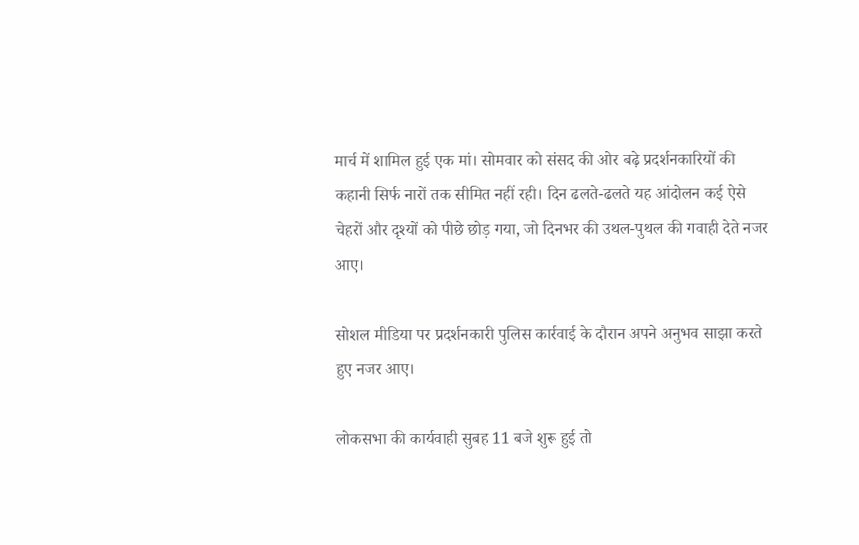मार्च में शामिल हुई एक मां। सोमवार को संसद की ओर बढ़े प्रदर्शनकारियों की कहानी सिर्फ नारों तक सीमित नहीं रही। दिन ढलते-ढलते यह आंदोलन कई ऐसे चेहरों और दृश्यों को पीछे छोड़ गया, जो दिनभर की उथल-पुथल की गवाही देते नजर आए।

सोशल मीडिया पर प्रदर्शनकारी पुलिस कार्रवाई के दौरान अपने अनुभव साझा करते हुए नजर आए।

लोकसभा की कार्यवाही सुबह 11 बजे शुरू हुई तो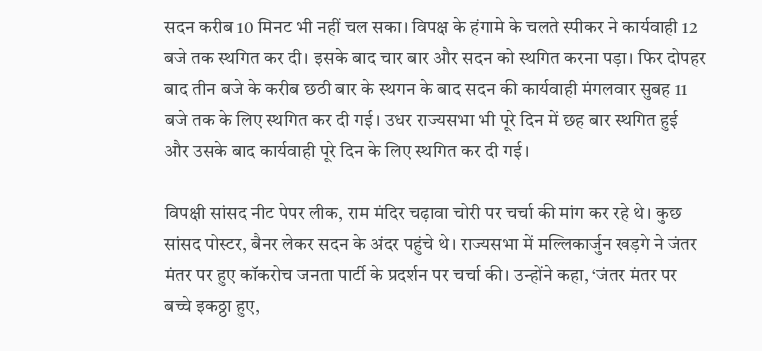सदन करीब 10 मिनट भी नहीं चल सका। विपक्ष के हंगामे के चलते स्पीकर ने कार्यवाही 12 बजे तक स्थगित कर दी। इसके बाद चार बार और सदन को स्थगित करना पड़ा। फिर दोपहर बाद तीन बजे के करीब छठी बार के स्थगन के बाद सदन की कार्यवाही मंगलवार सुबह 11 बजे तक के लिए स्थगित कर दी गई। उधर राज्यसभा भी पूरे दिन में छह बार स्थगित हुई और उसके बाद कार्यवाही पूरे दिन के लिए स्थगित कर दी गई।

विपक्षी सांसद नीट पेपर लीक, राम मंदिर चढ़ावा चोरी पर चर्चा की मांग कर रहे थे। कुछ सांसद पोस्टर, बैनर लेकर सदन के अंदर पहुंचे थे। राज्यसभा में मल्लिकार्जुन खड़गे ने जंतर मंतर पर हुए कॉकरोच जनता पार्टी के प्रदर्शन पर चर्चा की। उन्होंने कहा, ‘जंतर मंतर पर बच्चे इकठ्ठा हुए,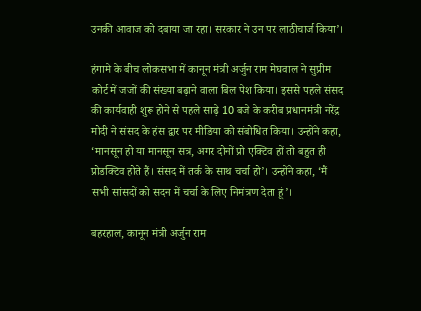उनकी आवाज को दबाया जा रहा। सरकार ने उन पर लाठीचार्ज किया’।

हंगामे के बीच लोकसभा में कानून मंत्री अर्जुन राम मेघवाल ने सुप्रीम कोर्ट में जजों की संख्या बढ़ाने वाला बिल पेश किया। इससे पहले संसद की कार्यवाही शुरू होने से पहले साढ़े 10 बजे के करीब प्रधानमंत्री नरेंद्र मोदी ने संसद के हंस द्वार पर मीडिया को संबोधित किया। उन्होंने कहा, ‘मानसून हो या मानसून सत्र, अगर दोनों प्रो एक्टिव हों तो बहुत ही प्रोडक्टिव होते हैं। संसद में तर्क के साथ चर्चा हो’। उन्होंने कहा, ‘मैं सभी सांसदों को सदन में चर्चा के लिए निमंत्रण देता हूं’।

बहरहाल, कानून मंत्री अर्जुन राम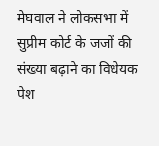मेघवाल ने लोकसभा में सुप्रीम कोर्ट के जजों की संख्या बढ़ाने का विधेयक पेश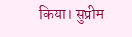किया। सुप्रीम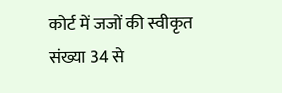कोर्ट में जजों की स्वीकृत संख्या 34 से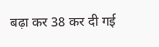बढ़ा कर 38 कर दी गई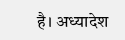है। अध्यादेश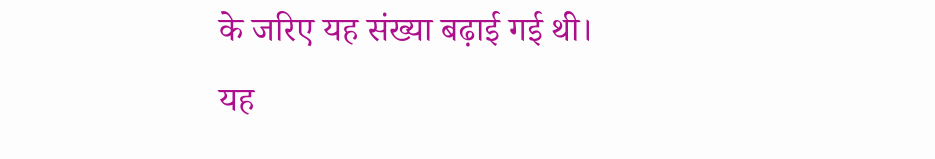के जरिए यह संख्या बढ़ाई गई थी। यह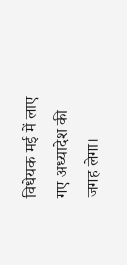विधेयक मई में लाए गए अध्यादेश की जगह लेगा।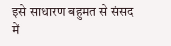इसे साधारण बहुमत से संसद में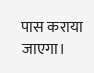पास कराया जाएगा।